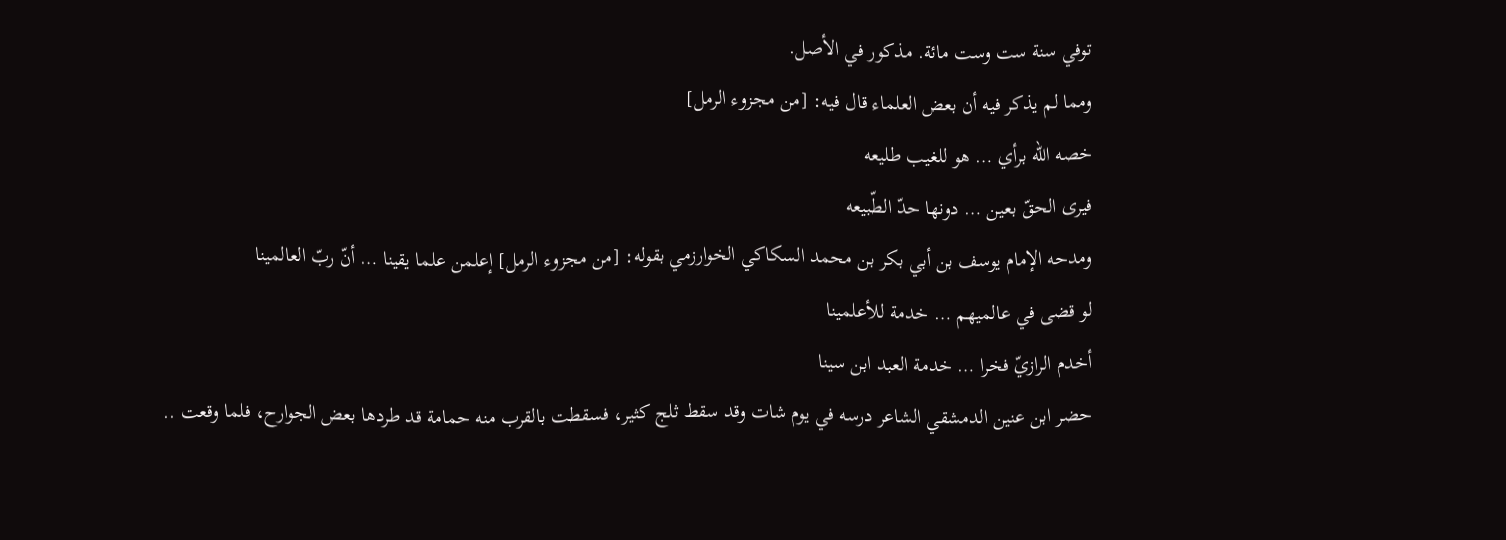توفي سنة ست وست مائة. مذكور في الأصل.
ومما لم يذكر فيه أن بعض العلماء قال فيه: [من مجزوء الرمل]
خصه الله برأي … هو للغيب طليعه
فيرى الحقّ بعين … دونها حدّ الطّبيعه
ومدحه الإمام يوسف بن أبي بكر بن محمد السكاكي الخوارزمي بقوله: [من مجزوء الرمل] إعلمن علما يقينا … أنّ ربّ العالمينا
لو قضى في عالميهم … خدمة للأعلمينا
أخدم الرازيّ فخرا … خدمة العبد ابن سينا
حضر ابن عنين الدمشقي الشاعر درسه في يوم شات وقد سقط ثلج كثير، فسقطت بالقرب منه حمامة قد طردها بعض الجوارح، فلما وقعت ..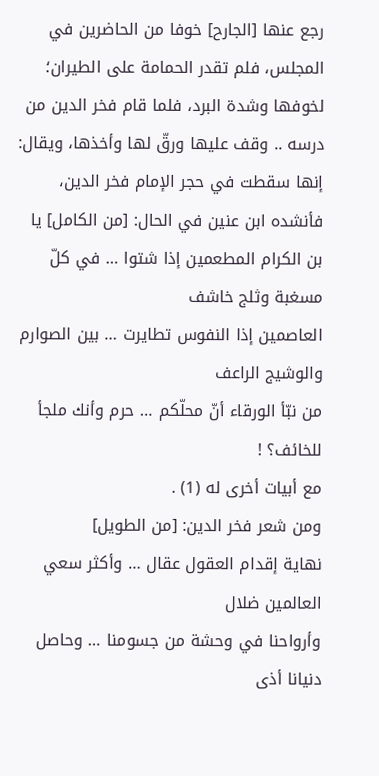رجع عنها [الجارح] خوفا من الحاضرين في المجلس، فلم تقدر الحمامة على الطيران؛ لخوفها وشدة البرد، فلما قام فخر الدين من درسه .. وقف عليها ورقّ لها وأخذها، ويقال: إنها سقطت في حجر الإمام فخر الدين، فأنشده ابن عنين في الحال: [من الكامل] يا بن الكرام المطعمين إذا شتوا … في كلّ مسغبة وثلج خاشف
العاصمين إذا النفوس تطايرت … بين الصوارم والوشيج الراعف
من نبّأ الورقاء أنّ محلّكم … حرم وأنك ملجأ للخائف؟ !
مع أبيات أخرى له (1) .
ومن شعر فخر الدين: [من الطويل]
نهاية إقدام العقول عقال … وأكثر سعي العالمين ضلال
وأرواحنا في وحشة من جسومنا … وحاصل دنيانا أذى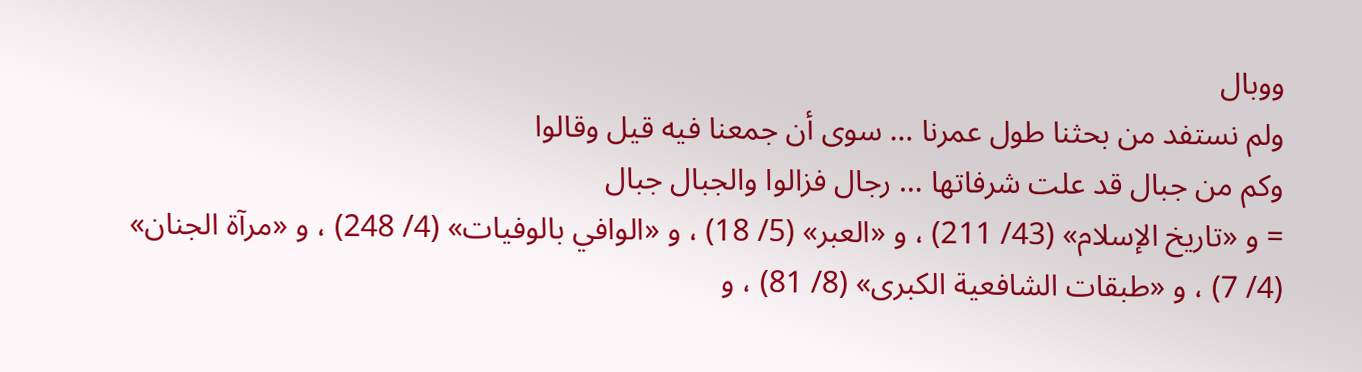ووبال
ولم نستفد من بحثنا طول عمرنا … سوى أن جمعنا فيه قيل وقالوا
وكم من جبال قد علت شرفاتها … رجال فزالوا والجبال جبال
= و «تاريخ الإسلام» (43/ 211) ، و «العبر» (5/ 18) ، و «الوافي بالوفيات» (4/ 248) ، و «مرآة الجنان» (4/ 7) ، و «طبقات الشافعية الكبرى» (8/ 81) ، و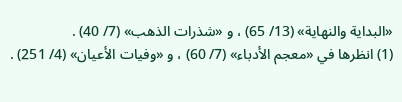«البداية والنهاية» (13/ 65) ، و «شذرات الذهب» (7/ 40) .
(1) انظرها في «معجم الأدباء» (7/ 60) ، و «وفيات الأعيان» (4/ 251) .